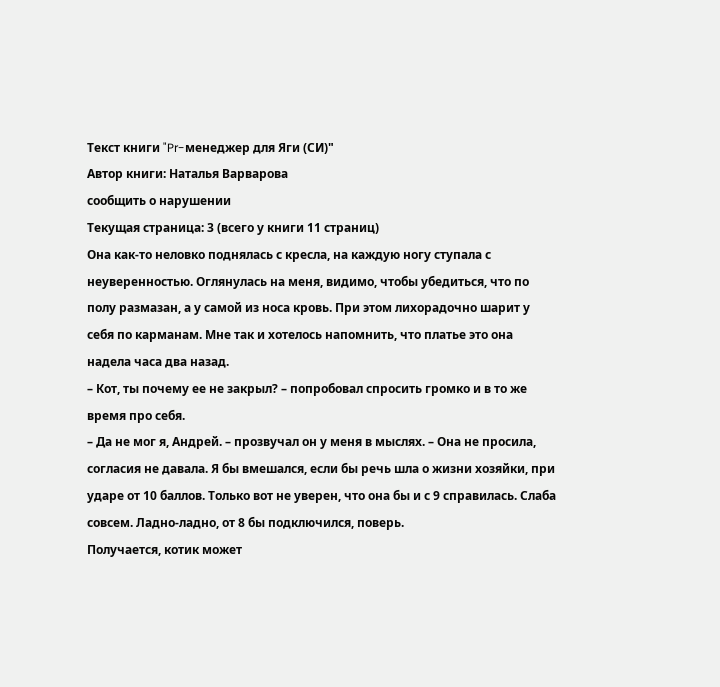Текст книги "Pr-менеджер для Яги (СИ)"
Автор книги: Наталья Варварова
сообщить о нарушении
Текущая страница: 3 (всего у книги 11 страниц)
Она как-то неловко поднялась с кресла, на каждую ногу ступала с неуверенностью. Оглянулась на меня, видимо, чтобы убедиться, что по полу размазан, а у самой из носа кровь. При этом лихорадочно шарит у себя по карманам. Мне так и хотелось напомнить, что платье это она надела часа два назад.
– Кот, ты почему ее не закрыл? – попробовал спросить громко и в то же время про себя.
– Да не мог я, Андрей. – прозвучал он у меня в мыслях. – Она не просила, согласия не давала. Я бы вмешался, если бы речь шла о жизни хозяйки, при ударе от 10 баллов. Только вот не уверен, что она бы и с 9 справилась. Слаба совсем. Ладно-ладно, от 8 бы подключился, поверь.
Получается, котик может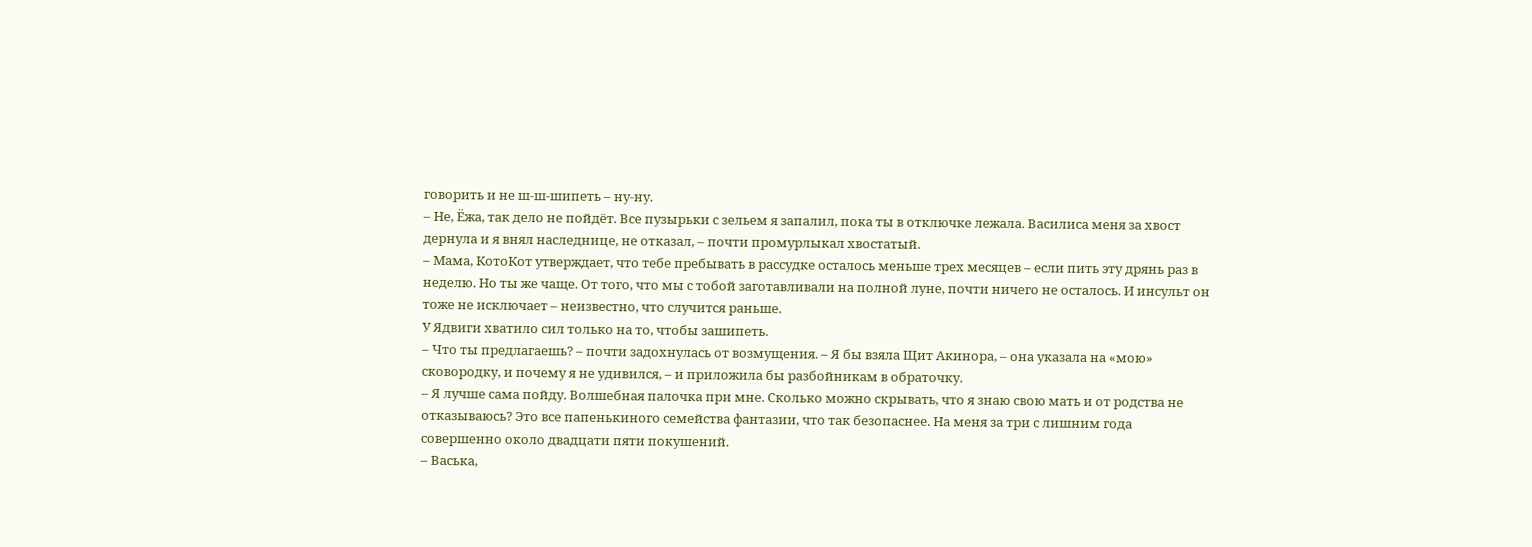говорить и не ш-ш-шипеть – ну-ну.
– Не, Ёжа, так дело не пойдёт. Все пузырьки с зельем я запалил, пока ты в отключке лежала. Василиса меня за хвост дернула и я внял наследнице, не отказал, – почти промурлыкал хвостатый.
– Мама, КотоКот утверждает, что тебе пребывать в рассудке осталось меньше трех месяцев – если пить эту дрянь раз в неделю. Но ты же чаще. От того, что мы с тобой заготавливали на полной луне, почти ничего не осталось. И инсульт он тоже не исключает – неизвестно, что случится раньше.
У Ядвиги хватило сил только на то, чтобы зашипеть.
– Что ты предлагаешь? – почти задохнулась от возмущения. – Я бы взяла Щит Акинора, – она указала на «мою» сковородку, и почему я не удивился, – и приложила бы разбойникам в обраточку.
– Я лучше сама пойду. Волшебная палочка при мне. Сколько можно скрывать, что я знаю свою мать и от родства не отказываюсь? Это все папенькиного семейства фантазии, что так безопаснее. На меня за три с лишним года совершенно около двадцати пяти покушений.
– Васька,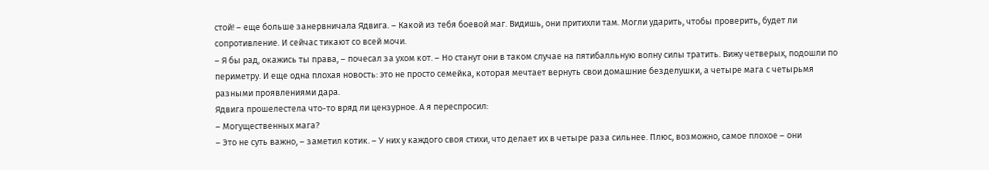стой! – еще больше занервничала Ядвига. – Какой из тебя боевой маг. Видишь, они притихли там. Могли ударить, чтобы проверить, будет ли сопротивление. И сейчас тикают со всей мочи.
– Я бы рад, окажись ты права, – почесал за ухом кот. – Но станут они в таком случае на пятибалльную волну силы тратить. Вижу четверых, подошли по периметру. И еще одна плохая новость: это не просто семейка, которая мечтает вернуть свои домашние безделушки, а четыре мага с четырьмя разными проявлениями дара.
Ядвига прошелестела что-то вряд ли цензурное. А я переспросил:
– Могущественных мага?
– Это не суть важно, – заметил котик. – У них у каждого своя стихи, что делает их в четыре раза сильнее. Плюс, возможно, самое плохое – они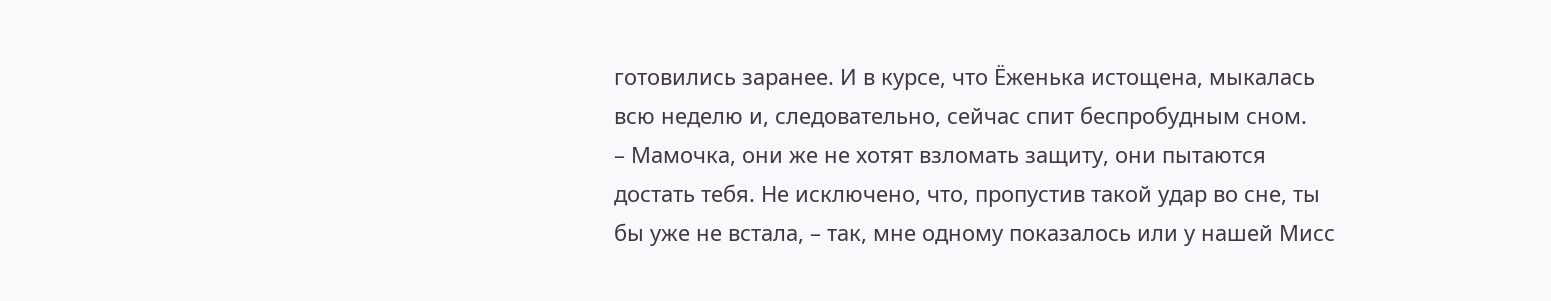готовились заранее. И в курсе, что Ёженька истощена, мыкалась всю неделю и, следовательно, сейчас спит беспробудным сном.
– Мамочка, они же не хотят взломать защиту, они пытаются достать тебя. Не исключено, что, пропустив такой удар во сне, ты бы уже не встала, – так, мне одному показалось или у нашей Мисс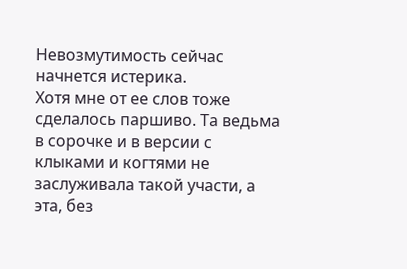Невозмутимость сейчас начнется истерика.
Хотя мне от ее слов тоже сделалось паршиво. Та ведьма в сорочке и в версии с клыками и когтями не заслуживала такой участи, а эта, без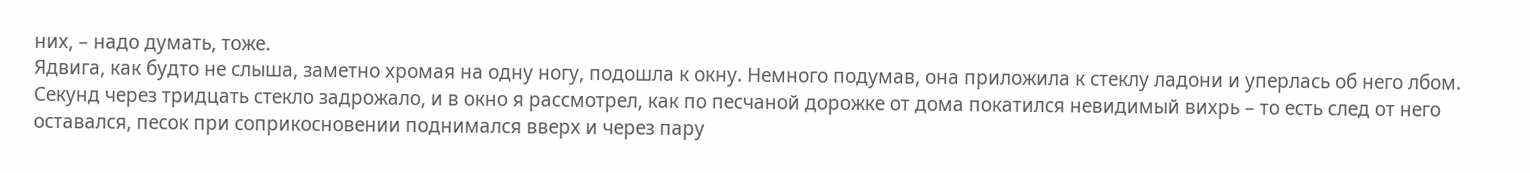них, – надо думать, тоже.
Ядвига, как будто не слыша, заметно хромая на одну ногу, подошла к окну. Немного подумав, она приложила к стеклу ладони и уперлась об него лбом. Секунд через тридцать стекло задрожало, и в окно я рассмотрел, как по песчаной дорожке от дома покатился невидимый вихрь – то есть след от него оставался, песок при соприкосновении поднимался вверх и через пару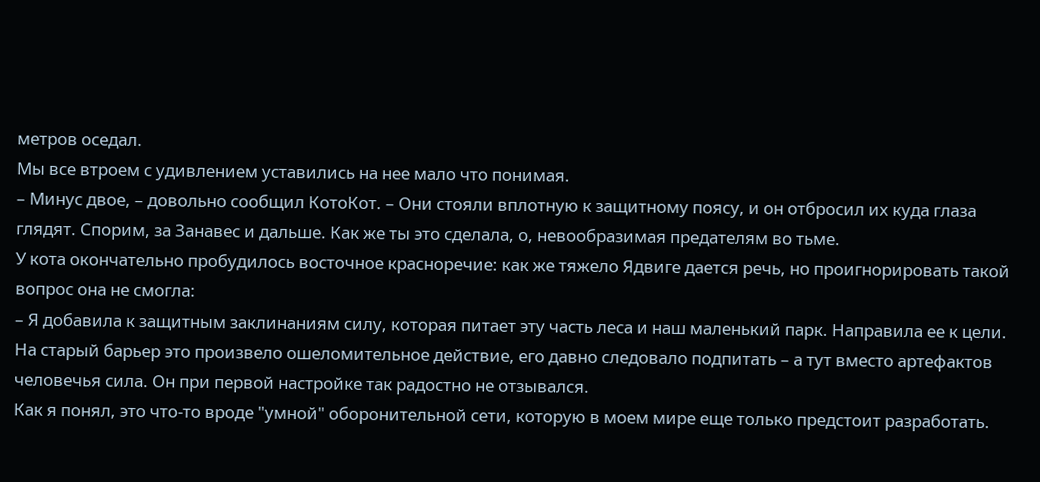метров оседал.
Мы все втроем с удивлением уставились на нее мало что понимая.
– Минус двое, – довольно сообщил КотоКот. – Они стояли вплотную к защитному поясу, и он отбросил их куда глаза глядят. Спорим, за Занавес и дальше. Как же ты это сделала, о, невообразимая предателям во тьме.
У кота окончательно пробудилось восточное красноречие: как же тяжело Ядвиге дается речь, но проигнорировать такой вопрос она не смогла:
– Я добавила к защитным заклинаниям силу, которая питает эту часть леса и наш маленький парк. Направила ее к цели. На старый барьер это произвело ошеломительное действие, его давно следовало подпитать – а тут вместо артефактов человечья сила. Он при первой настройке так радостно не отзывался.
Как я понял, это что-то вроде "умной" оборонительной сети, которую в моем мире еще только предстоит разработать.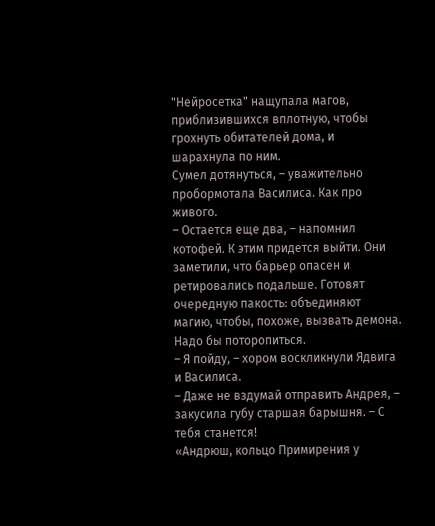"Нейросетка" нащупала магов, приблизившихся вплотную, чтобы грохнуть обитателей дома, и шарахнула по ним.
Сумел дотянуться, – уважительно пробормотала Василиса. Как про живого.
– Остается еще два, – напомнил котофей. К этим придется выйти. Они заметили, что барьер опасен и ретировались подальше. Готовят очередную пакость: объединяют магию, чтобы, похоже, вызвать демона. Надо бы поторопиться.
– Я пойду, – хором воскликнули Ядвига и Василиса.
– Даже не вздумай отправить Андрея, – закусила губу старшая барышня. – С тебя станется!
«Андрюш, кольцо Примирения у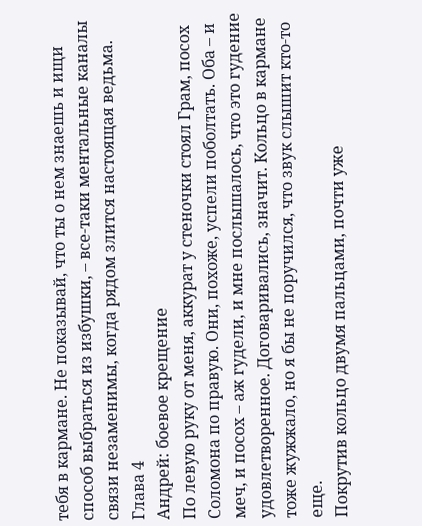тебя в кармане. Не показывай, что ты о нем знаешь и ищи способ выбраться из избушки, – все-таки ментальные каналы связи незаменимы, когда рядом злится настоящая ведьма.
Глава 4
Андрей: боевое крещение
По левую руку от меня, аккурат у стеночки стоял Грам, посох Соломона по правую. Они, похоже, успели поболтать. Оба – и меч, и посох – аж гудели, и мне послышалось, что это гудение удовлетворенное. Договаривались, значит. Кольцо в кармане тоже жужжало, но я бы не поручился, что звук слышит кто-то еще.
Покрутив кольцо двумя пальцами, почти уже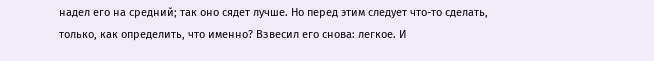надел его на средний; так оно сядет лучше. Но перед этим следует что-то сделать, только, как определить, что именно? Взвесил его снова: легкое. И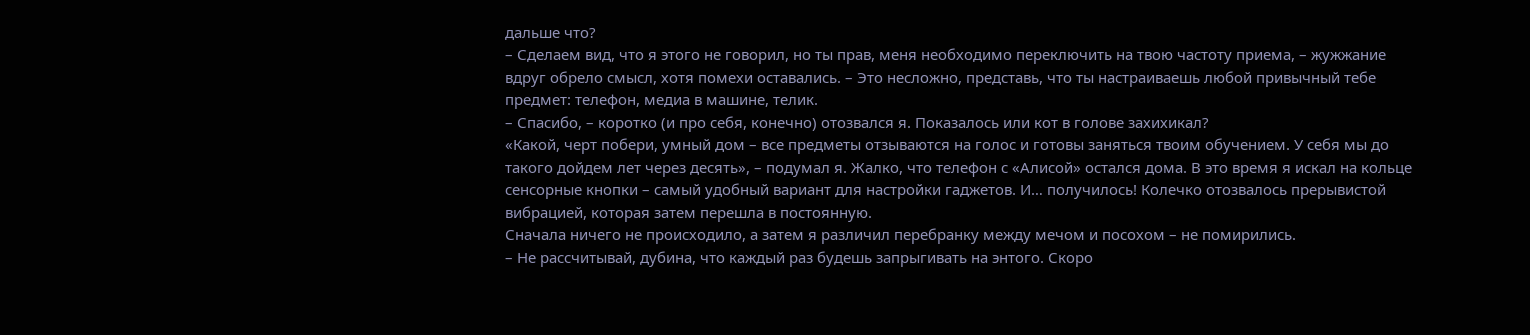дальше что?
– Сделаем вид, что я этого не говорил, но ты прав, меня необходимо переключить на твою частоту приема, – жужжание вдруг обрело смысл, хотя помехи оставались. – Это несложно, представь, что ты настраиваешь любой привычный тебе предмет: телефон, медиа в машине, телик.
– Спасибо, – коротко (и про себя, конечно) отозвался я. Показалось или кот в голове захихикал?
«Какой, черт побери, умный дом – все предметы отзываются на голос и готовы заняться твоим обучением. У себя мы до такого дойдем лет через десять», – подумал я. Жалко, что телефон с «Алисой» остался дома. В это время я искал на кольце сенсорные кнопки – самый удобный вариант для настройки гаджетов. И… получилось! Колечко отозвалось прерывистой вибрацией, которая затем перешла в постоянную.
Сначала ничего не происходило, а затем я различил перебранку между мечом и посохом – не помирились.
– Не рассчитывай, дубина, что каждый раз будешь запрыгивать на энтого. Скоро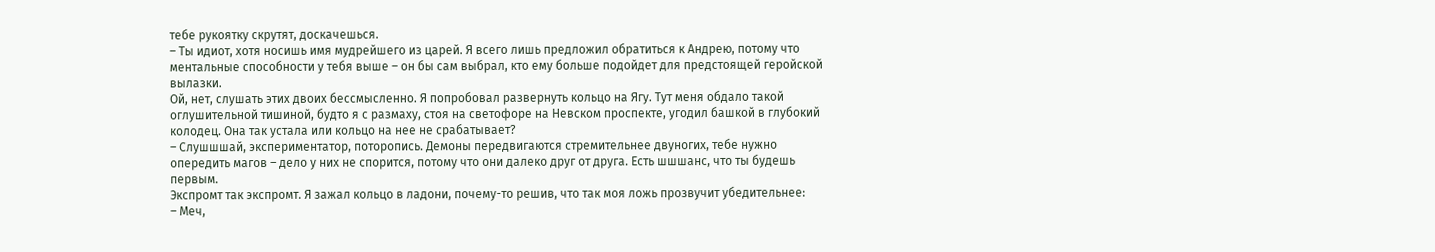тебе рукоятку скрутят, доскачешься.
– Ты идиот, хотя носишь имя мудрейшего из царей. Я всего лишь предложил обратиться к Андрею, потому что ментальные способности у тебя выше – он бы сам выбрал, кто ему больше подойдет для предстоящей геройской вылазки.
Ой, нет, слушать этих двоих бессмысленно. Я попробовал развернуть кольцо на Ягу. Тут меня обдало такой оглушительной тишиной, будто я с размаху, стоя на светофоре на Невском проспекте, угодил башкой в глубокий колодец. Она так устала или кольцо на нее не срабатывает?
– Слушшшай, экспериментатор, поторопись. Демоны передвигаются стремительнее двуногих, тебе нужно опередить магов – дело у них не спорится, потому что они далеко друг от друга. Есть шшшанс, что ты будешь первым.
Экспромт так экспромт. Я зажал кольцо в ладони, почему-то решив, что так моя ложь прозвучит убедительнее:
– Меч,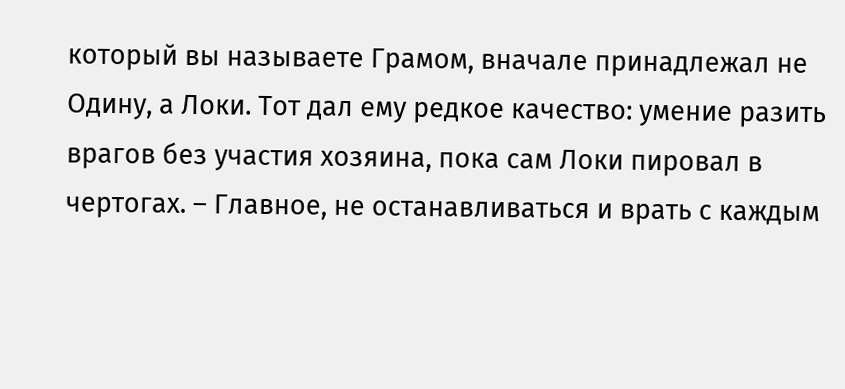который вы называете Грамом, вначале принадлежал не Одину, а Локи. Тот дал ему редкое качество: умение разить врагов без участия хозяина, пока сам Локи пировал в чертогах. – Главное, не останавливаться и врать с каждым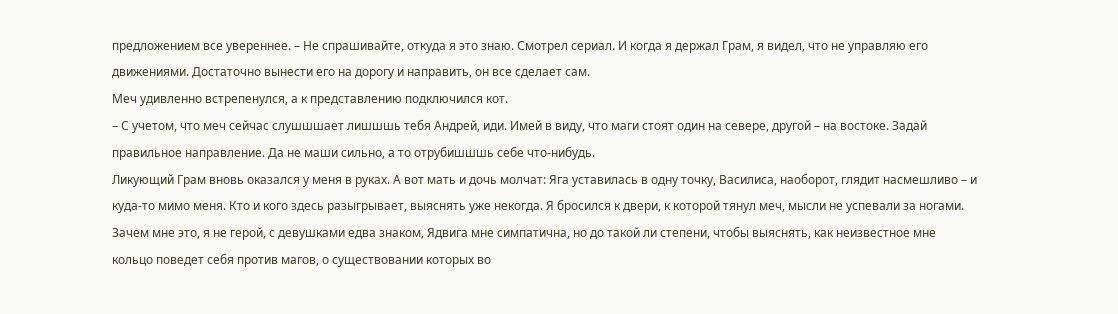предложением все увереннее. – Не спрашивайте, откуда я это знаю. Смотрел сериал. И когда я держал Грам, я видел, что не управляю его движениями. Достаточно вынести его на дорогу и направить, он все сделает сам.
Меч удивленно встрепенулся, а к представлению подключился кот.
– С учетом, что меч сейчас слушшшает лишшшь тебя Андрей, иди. Имей в виду, что маги стоят один на севере, другой – на востоке. Задай правильное направление. Да не маши сильно, а то отрубишшшь себе что-нибудь.
Ликующий Грам вновь оказался у меня в руках. А вот мать и дочь молчат: Яга уставилась в одну точку, Василиса, наоборот, глядит насмешливо – и куда-то мимо меня. Кто и кого здесь разыгрывает, выяснять уже некогда. Я бросился к двери, к которой тянул меч, мысли не успевали за ногами.
Зачем мне это, я не герой, с девушками едва знаком, Ядвига мне симпатична, но до такой ли степени, чтобы выяснять, как неизвестное мне кольцо поведет себя против магов, о существовании которых во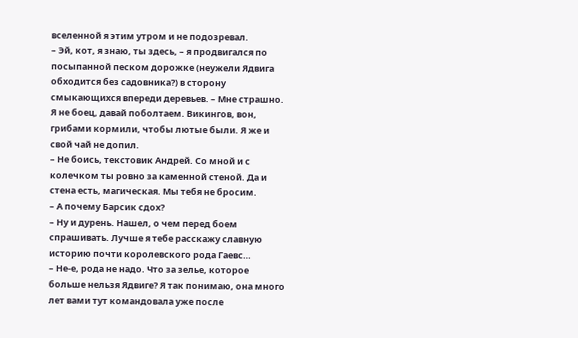вселенной я этим утром и не подозревал.
– Эй, кот, я знаю, ты здесь, – я продвигался по посыпанной песком дорожке (неужели Ядвига обходится без садовника?) в сторону смыкающихся впереди деревьев. – Мне страшно. Я не боец, давай поболтаем. Викингов, вон, грибами кормили, чтобы лютые были. Я же и свой чай не допил.
– Не боись, текстовик Андрей. Со мной и с колечком ты ровно за каменной стеной. Да и стена есть, магическая. Мы тебя не бросим.
– А почему Барсик сдох?
– Ну и дурень. Нашел, о чем перед боем спрашивать. Лучше я тебе расскажу славную историю почти королевского рода Гаевс…
– Не-е, рода не надо. Что за зелье, которое больше нельзя Ядвиге? Я так понимаю, она много лет вами тут командовала уже после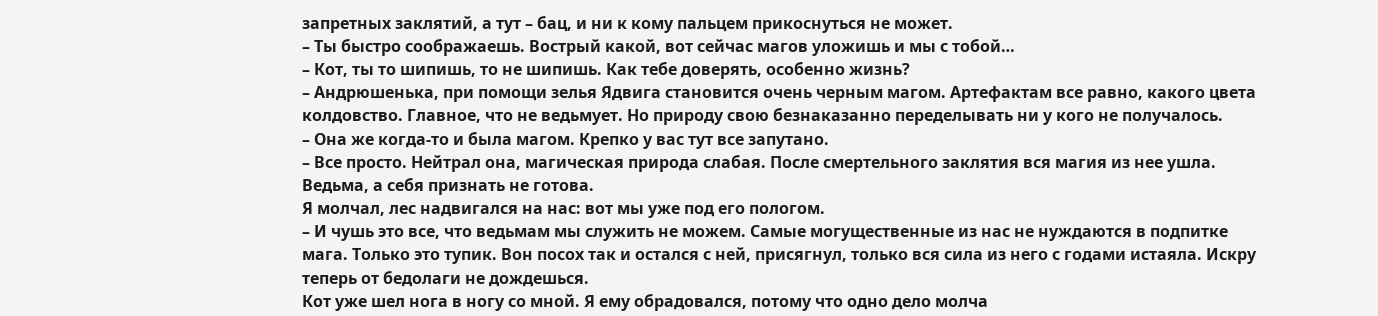запретных заклятий, а тут – бац, и ни к кому пальцем прикоснуться не может.
– Ты быстро соображаешь. Вострый какой, вот сейчас магов уложишь и мы с тобой…
– Кот, ты то шипишь, то не шипишь. Как тебе доверять, особенно жизнь?
– Андрюшенька, при помощи зелья Ядвига становится очень черным магом. Артефактам все равно, какого цвета колдовство. Главное, что не ведьмует. Но природу свою безнаказанно переделывать ни у кого не получалось.
– Она же когда-то и была магом. Крепко у вас тут все запутано.
– Все просто. Нейтрал она, магическая природа слабая. После смертельного заклятия вся магия из нее ушла. Ведьма, а себя признать не готова.
Я молчал, лес надвигался на нас: вот мы уже под его пологом.
– И чушь это все, что ведьмам мы служить не можем. Самые могущественные из нас не нуждаются в подпитке мага. Только это тупик. Вон посох так и остался с ней, присягнул, только вся сила из него с годами истаяла. Искру теперь от бедолаги не дождешься.
Кот уже шел нога в ногу со мной. Я ему обрадовался, потому что одно дело молча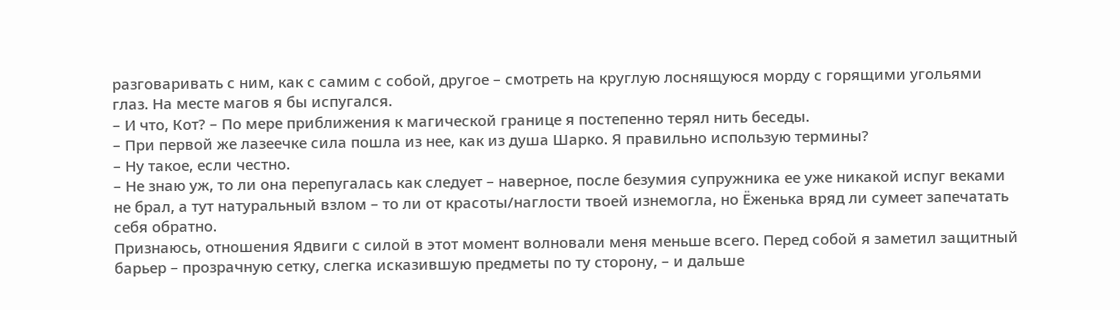разговаривать с ним, как с самим с собой, другое – смотреть на круглую лоснящуюся морду с горящими угольями глаз. На месте магов я бы испугался.
– И что, Кот? – По мере приближения к магической границе я постепенно терял нить беседы.
– При первой же лазеечке сила пошла из нее, как из душа Шарко. Я правильно использую термины?
– Ну такое, если честно.
– Не знаю уж, то ли она перепугалась как следует – наверное, после безумия супружника ее уже никакой испуг веками не брал, а тут натуральный взлом – то ли от красоты/наглости твоей изнемогла, но Ёженька вряд ли сумеет запечатать себя обратно.
Признаюсь, отношения Ядвиги с силой в этот момент волновали меня меньше всего. Перед собой я заметил защитный барьер – прозрачную сетку, слегка исказившую предметы по ту сторону, – и дальше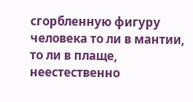сгорбленную фигуру человека то ли в мантии, то ли в плаще, неестественно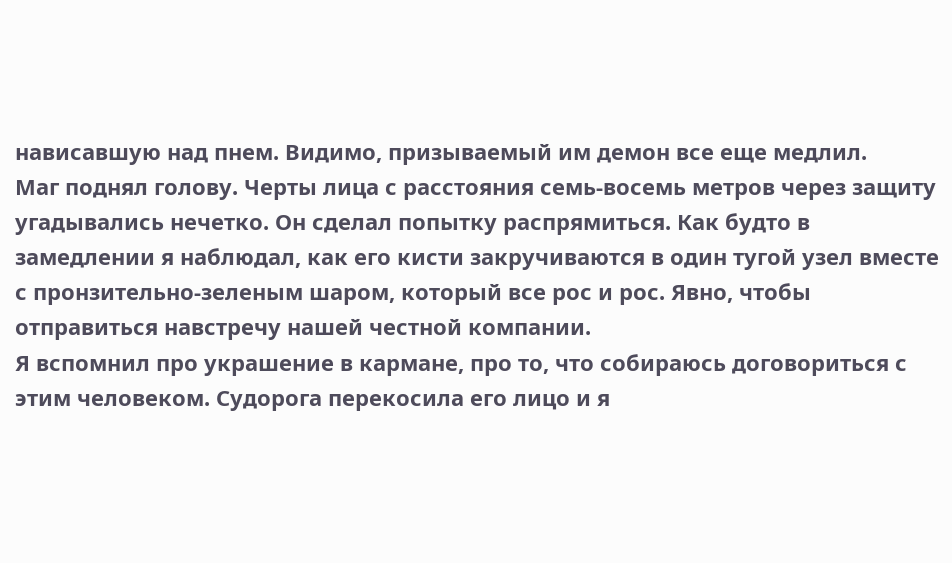нависавшую над пнем. Видимо, призываемый им демон все еще медлил.
Маг поднял голову. Черты лица с расстояния семь-восемь метров через защиту угадывались нечетко. Он сделал попытку распрямиться. Как будто в замедлении я наблюдал, как его кисти закручиваются в один тугой узел вместе с пронзительно-зеленым шаром, который все рос и рос. Явно, чтобы отправиться навстречу нашей честной компании.
Я вспомнил про украшение в кармане, про то, что собираюсь договориться с этим человеком. Судорога перекосила его лицо и я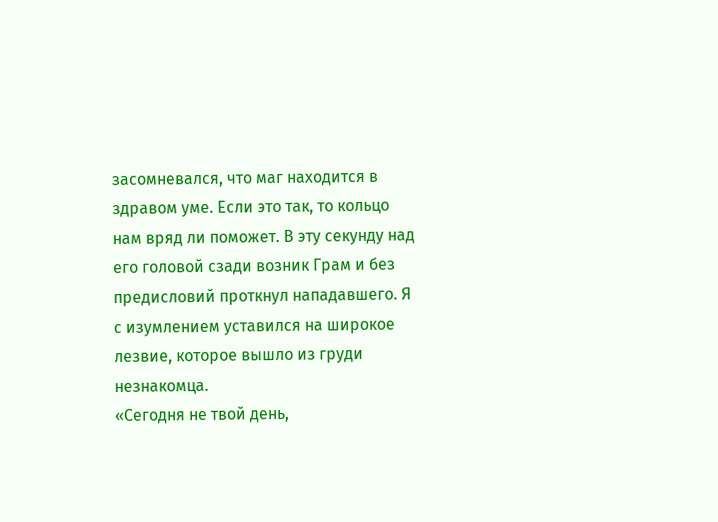засомневался, что маг находится в здравом уме. Если это так, то кольцо нам вряд ли поможет. В эту секунду над его головой сзади возник Грам и без предисловий проткнул нападавшего. Я с изумлением уставился на широкое лезвие, которое вышло из груди незнакомца.
«Сегодня не твой день,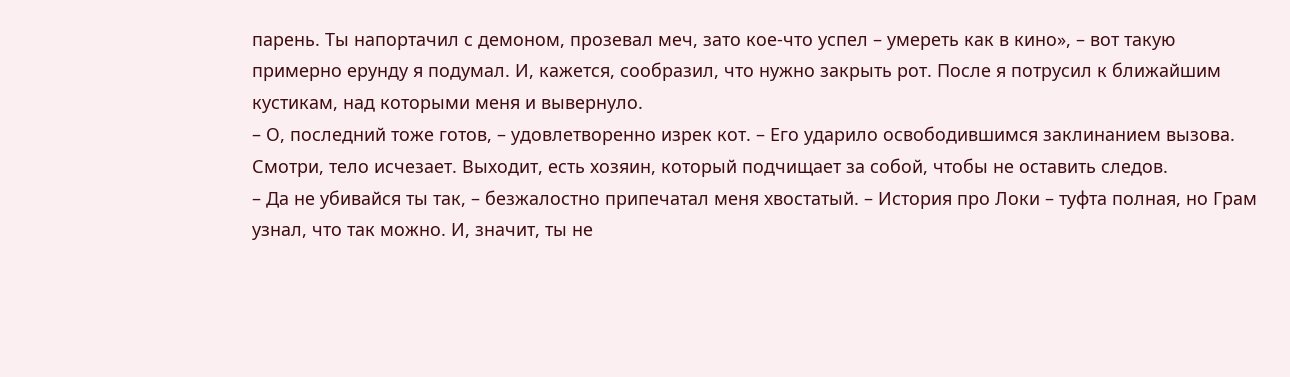парень. Ты напортачил с демоном, прозевал меч, зато кое-что успел – умереть как в кино», – вот такую примерно ерунду я подумал. И, кажется, сообразил, что нужно закрыть рот. После я потрусил к ближайшим кустикам, над которыми меня и вывернуло.
– О, последний тоже готов, – удовлетворенно изрек кот. – Его ударило освободившимся заклинанием вызова. Смотри, тело исчезает. Выходит, есть хозяин, который подчищает за собой, чтобы не оставить следов.
– Да не убивайся ты так, – безжалостно припечатал меня хвостатый. – История про Локи – туфта полная, но Грам узнал, что так можно. И, значит, ты не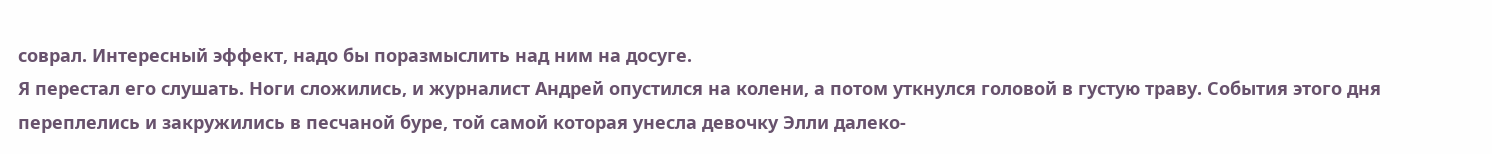соврал. Интересный эффект, надо бы поразмыслить над ним на досуге.
Я перестал его слушать. Ноги сложились, и журналист Андрей опустился на колени, а потом уткнулся головой в густую траву. События этого дня переплелись и закружились в песчаной буре, той самой которая унесла девочку Элли далеко-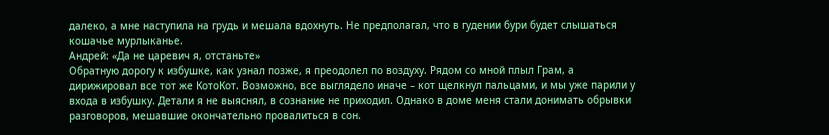далеко, а мне наступила на грудь и мешала вдохнуть. Не предполагал, что в гудении бури будет слышаться кошачье мурлыканье.
Андрей: «Да не царевич я, отстаньте»
Обратную дорогу к избушке, как узнал позже, я преодолел по воздуху. Рядом со мной плыл Грам, а дирижировал все тот же КотоКот. Возможно, все выглядело иначе – кот щелкнул пальцами, и мы уже парили у входа в избушку. Детали я не выяснял, в сознание не приходил. Однако в доме меня стали донимать обрывки разговоров, мешавшие окончательно провалиться в сон.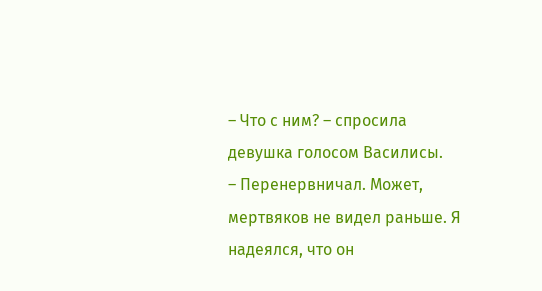– Что с ним? – спросила девушка голосом Василисы.
– Перенервничал. Может, мертвяков не видел раньше. Я надеялся, что он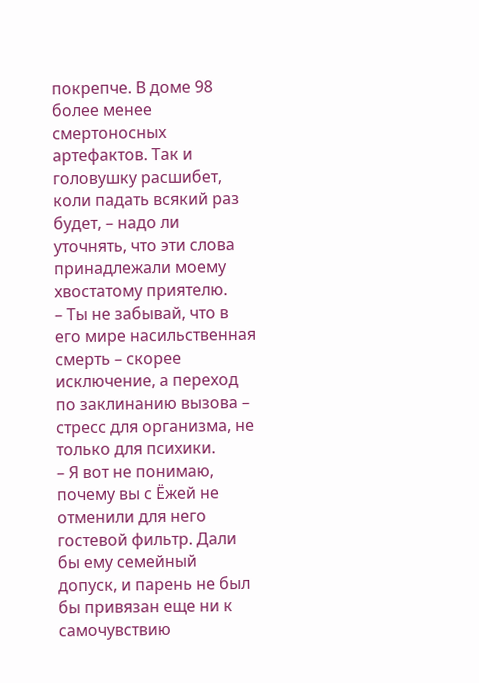покрепче. В доме 98 более менее смертоносных артефактов. Так и головушку расшибет, коли падать всякий раз будет, – надо ли уточнять, что эти слова принадлежали моему хвостатому приятелю.
– Ты не забывай, что в его мире насильственная смерть – скорее исключение, а переход по заклинанию вызова – стресс для организма, не только для психики.
– Я вот не понимаю, почему вы с Ёжей не отменили для него гостевой фильтр. Дали бы ему семейный допуск, и парень не был бы привязан еще ни к самочувствию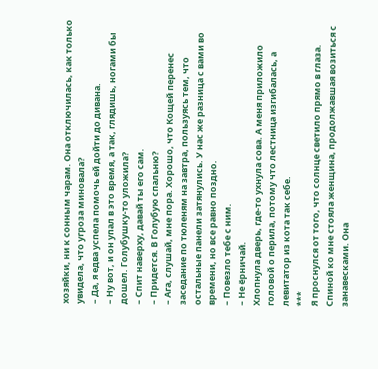хозяйки, ни к сонным чарам. Она отключилась, как только увидела, что угроза миновала?
– Да, я едва успела помочь ей дойти до дивана.
– Ну вот, и он упал в это время, а так, глядишь, ногами бы дошел. Голубушку-то уложила?
– Спит наверху, давай ты его сам.
– Придется. В Голубую спальню?
– Ага, слушай, мне пора. Хорошо, что Кощей перенес заседание по тюленям на завтра, пользуясь тем, что остальные панели затянулись. У нас же разница с вами во времени, но все равно поздно.
– Повезло тебе с ним.
– Не ёрничай.
Хлопнула дверь, где-то ухнула сова. А меня приложило головой о перила, потому что лестница изгибалась, а левитатор из кота так себе.
***
Я проснулся от того, что солнце светило прямо в глаза. Спиной ко мне стояла женщина, продолжавшая возиться с занавесками. Она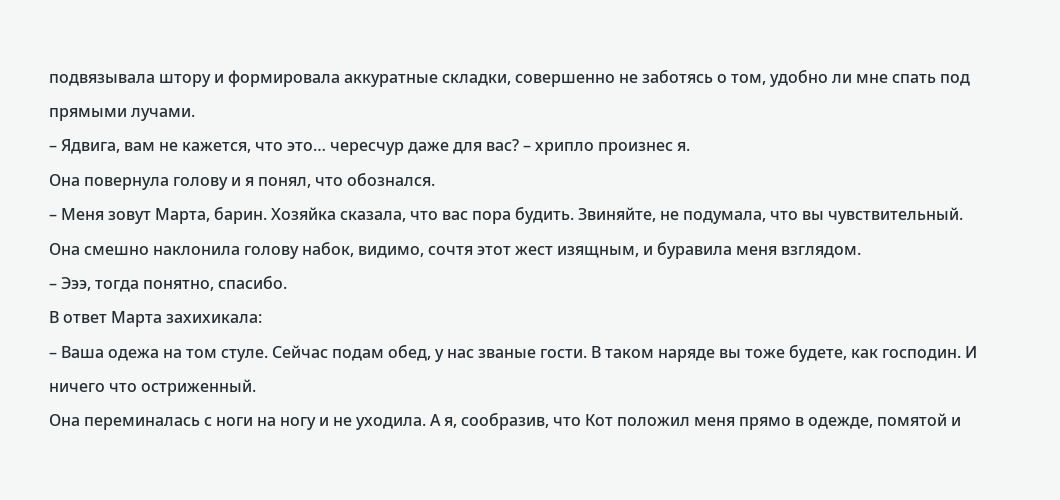подвязывала штору и формировала аккуратные складки, совершенно не заботясь о том, удобно ли мне спать под прямыми лучами.
– Ядвига, вам не кажется, что это… чересчур даже для вас? – хрипло произнес я.
Она повернула голову и я понял, что обознался.
– Меня зовут Марта, барин. Хозяйка сказала, что вас пора будить. Звиняйте, не подумала, что вы чувствительный.
Она смешно наклонила голову набок, видимо, сочтя этот жест изящным, и буравила меня взглядом.
– Эээ, тогда понятно, спасибо.
В ответ Марта захихикала:
– Ваша одежа на том стуле. Сейчас подам обед, у нас званые гости. В таком наряде вы тоже будете, как господин. И ничего что остриженный.
Она переминалась с ноги на ногу и не уходила. А я, сообразив, что Кот положил меня прямо в одежде, помятой и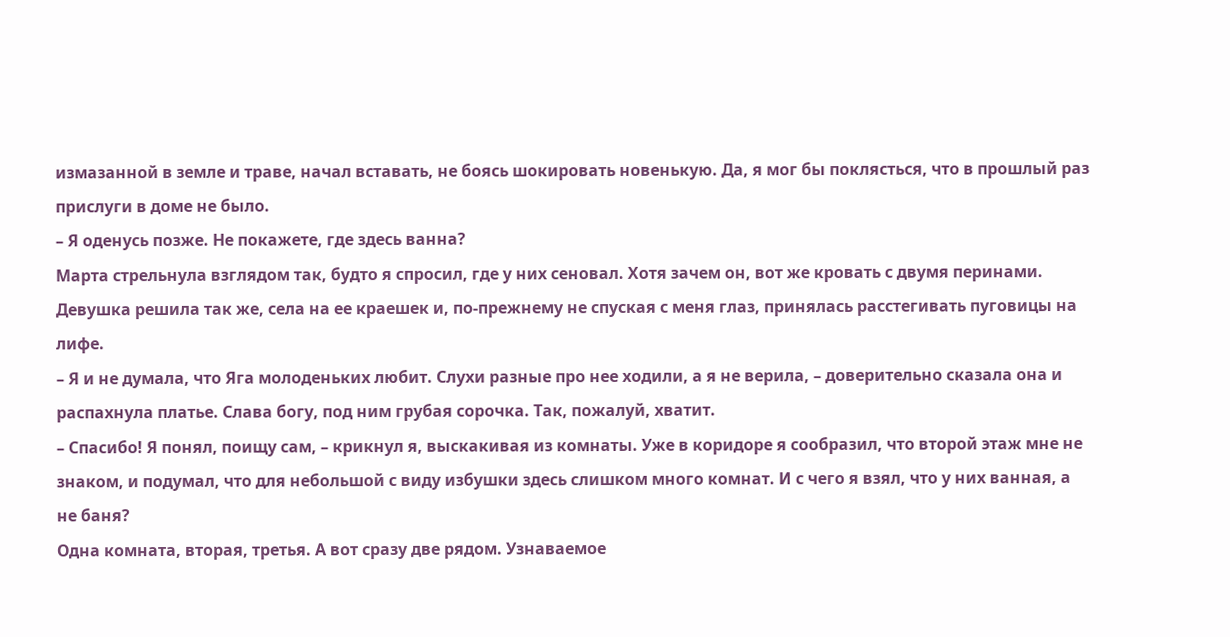измазанной в земле и траве, начал вставать, не боясь шокировать новенькую. Да, я мог бы поклясться, что в прошлый раз прислуги в доме не было.
– Я оденусь позже. Не покажете, где здесь ванна?
Марта стрельнула взглядом так, будто я спросил, где у них сеновал. Хотя зачем он, вот же кровать с двумя перинами. Девушка решила так же, села на ее краешек и, по-прежнему не спуская с меня глаз, принялась расстегивать пуговицы на лифе.
– Я и не думала, что Яга молоденьких любит. Слухи разные про нее ходили, а я не верила, – доверительно сказала она и распахнула платье. Слава богу, под ним грубая сорочка. Так, пожалуй, хватит.
– Спасибо! Я понял, поищу сам, – крикнул я, выскакивая из комнаты. Уже в коридоре я сообразил, что второй этаж мне не знаком, и подумал, что для небольшой с виду избушки здесь слишком много комнат. И с чего я взял, что у них ванная, а не баня?
Одна комната, вторая, третья. А вот сразу две рядом. Узнаваемое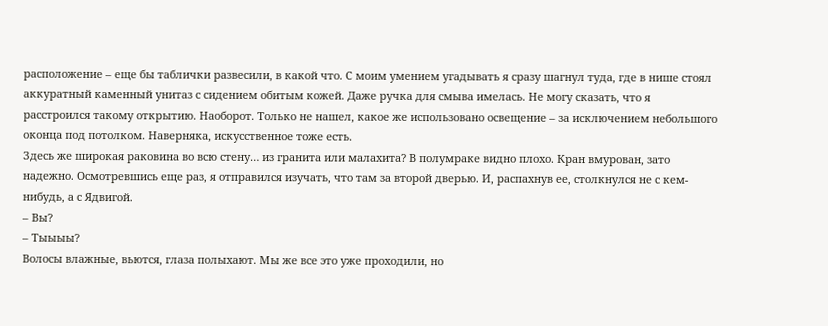расположение – еще бы таблички развесили, в какой что. С моим умением угадывать я сразу шагнул туда, где в нише стоял аккуратный каменный унитаз с сидением обитым кожей. Даже ручка для смыва имелась. Не могу сказать, что я расстроился такому открытию. Наоборот. Только не нашел, какое же использовано освещение – за исключением небольшого оконца под потолком. Наверняка, искусственное тоже есть.
Здесь же широкая раковина во всю стену… из гранита или малахита? В полумраке видно плохо. Кран вмурован, зато надежно. Осмотревшись еще раз, я отправился изучать, что там за второй дверью. И, распахнув ее, столкнулся не с кем-нибудь, а с Ядвигой.
– Вы?
– Тыыыы?
Волосы влажные, вьются, глаза полыхают. Мы же все это уже проходили, но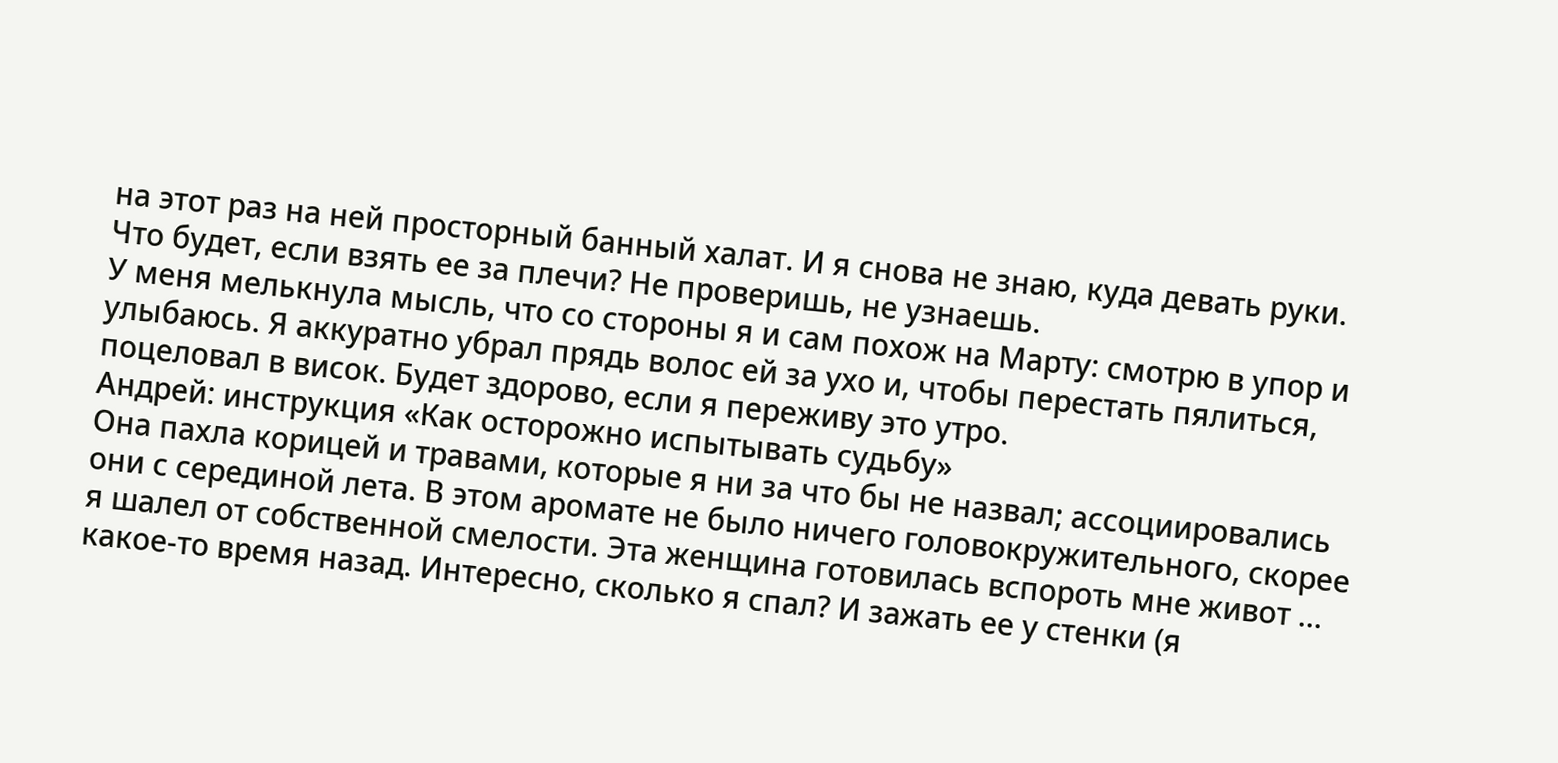на этот раз на ней просторный банный халат. И я снова не знаю, куда девать руки. Что будет, если взять ее за плечи? Не проверишь, не узнаешь.
У меня мелькнула мысль, что со стороны я и сам похож на Марту: смотрю в упор и улыбаюсь. Я аккуратно убрал прядь волос ей за ухо и, чтобы перестать пялиться, поцеловал в висок. Будет здорово, если я переживу это утро.
Андрей: инструкция «Как осторожно испытывать судьбу»
Она пахла корицей и травами, которые я ни за что бы не назвал; ассоциировались они с серединой лета. В этом аромате не было ничего головокружительного, скорее я шалел от собственной смелости. Эта женщина готовилась вспороть мне живот … какое-то время назад. Интересно, сколько я спал? И зажать ее у стенки (я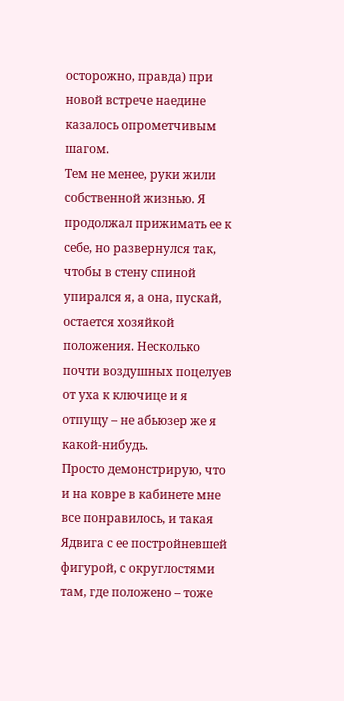осторожно, правда) при новой встрече наедине казалось опрометчивым шагом.
Тем не менее, руки жили собственной жизнью. Я продолжал прижимать ее к себе, но развернулся так, чтобы в стену спиной упирался я, а она, пускай, остается хозяйкой положения. Несколько почти воздушных поцелуев от уха к ключице и я отпущу – не абьюзер же я какой-нибудь.
Просто демонстрирую, что и на ковре в кабинете мне все понравилось, и такая Ядвига с ее постройневшей фигурой, с округлостями там, где положено – тоже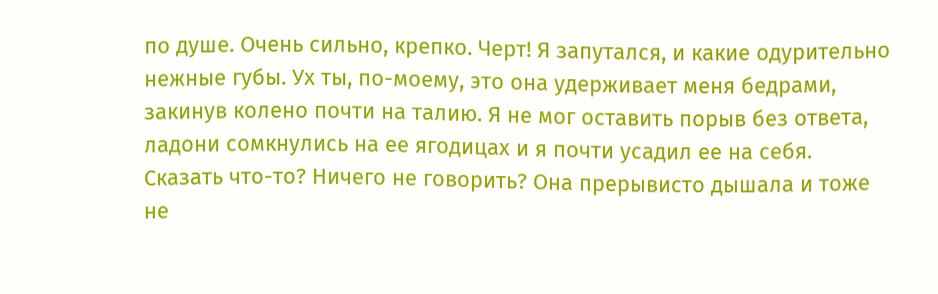по душе. Очень сильно, крепко. Черт! Я запутался, и какие одурительно нежные губы. Ух ты, по-моему, это она удерживает меня бедрами, закинув колено почти на талию. Я не мог оставить порыв без ответа, ладони сомкнулись на ее ягодицах и я почти усадил ее на себя.
Сказать что-то? Ничего не говорить? Она прерывисто дышала и тоже не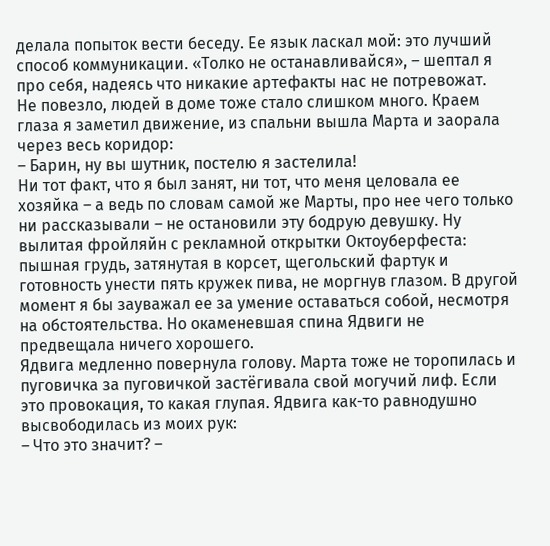делала попыток вести беседу. Ее язык ласкал мой: это лучший способ коммуникации. «Толко не останавливайся», – шептал я про себя, надеясь что никакие артефакты нас не потревожат.
Не повезло, людей в доме тоже стало слишком много. Краем глаза я заметил движение, из спальни вышла Марта и заорала через весь коридор:
– Барин, ну вы шутник, постелю я застелила!
Ни тот факт, что я был занят, ни тот, что меня целовала ее хозяйка – а ведь по словам самой же Марты, про нее чего только ни рассказывали – не остановили эту бодрую девушку. Ну вылитая фройляйн с рекламной открытки Октоуберфеста: пышная грудь, затянутая в корсет, щегольский фартук и готовность унести пять кружек пива, не моргнув глазом. В другой момент я бы зауважал ее за умение оставаться собой, несмотря на обстоятельства. Но окаменевшая спина Ядвиги не предвещала ничего хорошего.
Ядвига медленно повернула голову. Марта тоже не торопилась и пуговичка за пуговичкой застёгивала свой могучий лиф. Если это провокация, то какая глупая. Ядвига как-то равнодушно высвободилась из моих рук:
– Что это значит? –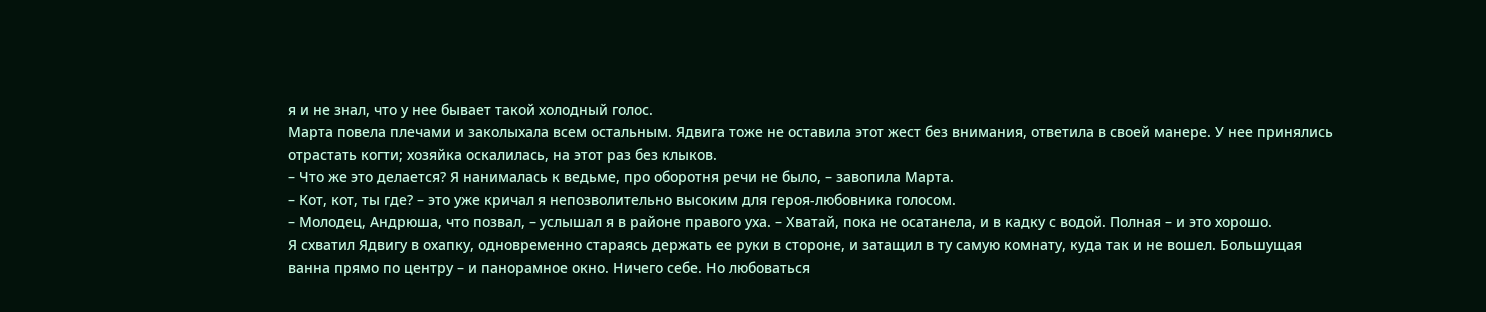я и не знал, что у нее бывает такой холодный голос.
Марта повела плечами и заколыхала всем остальным. Ядвига тоже не оставила этот жест без внимания, ответила в своей манере. У нее принялись отрастать когти; хозяйка оскалилась, на этот раз без клыков.
– Что же это делается? Я нанималась к ведьме, про оборотня речи не было, – завопила Марта.
– Кот, кот, ты где? – это уже кричал я непозволительно высоким для героя-любовника голосом.
– Молодец, Андрюша, что позвал, – услышал я в районе правого уха. – Хватай, пока не осатанела, и в кадку с водой. Полная – и это хорошо.
Я схватил Ядвигу в охапку, одновременно стараясь держать ее руки в стороне, и затащил в ту самую комнату, куда так и не вошел. Большущая ванна прямо по центру – и панорамное окно. Ничего себе. Но любоваться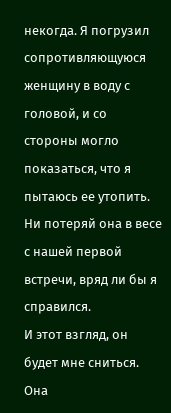некогда. Я погрузил сопротивляющуюся женщину в воду с головой, и со стороны могло показаться, что я пытаюсь ее утопить. Ни потеряй она в весе с нашей первой встречи, вряд ли бы я справился.
И этот взгляд, он будет мне сниться. Она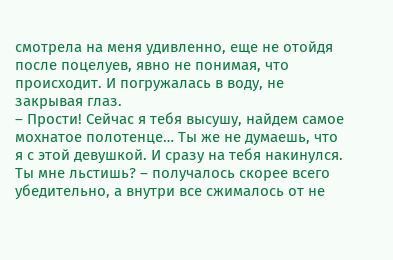смотрела на меня удивленно, еще не отойдя после поцелуев, явно не понимая, что происходит. И погружалась в воду, не закрывая глаз.
– Прости! Сейчас я тебя высушу, найдем самое мохнатое полотенце… Ты же не думаешь, что я с этой девушкой. И сразу на тебя накинулся. Ты мне льстишь? – получалось скорее всего убедительно, а внутри все сжималось от не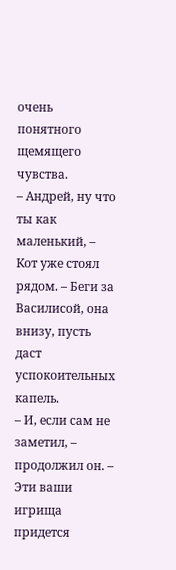очень понятного щемящего чувства.
– Андрей, ну что ты как маленький, – Кот уже стоял рядом. – Беги за Василисой, она внизу, пусть даст успокоительных капель.
– И, если сам не заметил, – продолжил он. – Эти ваши игрища придется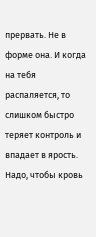прервать. Не в форме она. И когда на тебя распаляется, то слишком быстро теряет контроль и впадает в ярость. Надо, чтобы кровь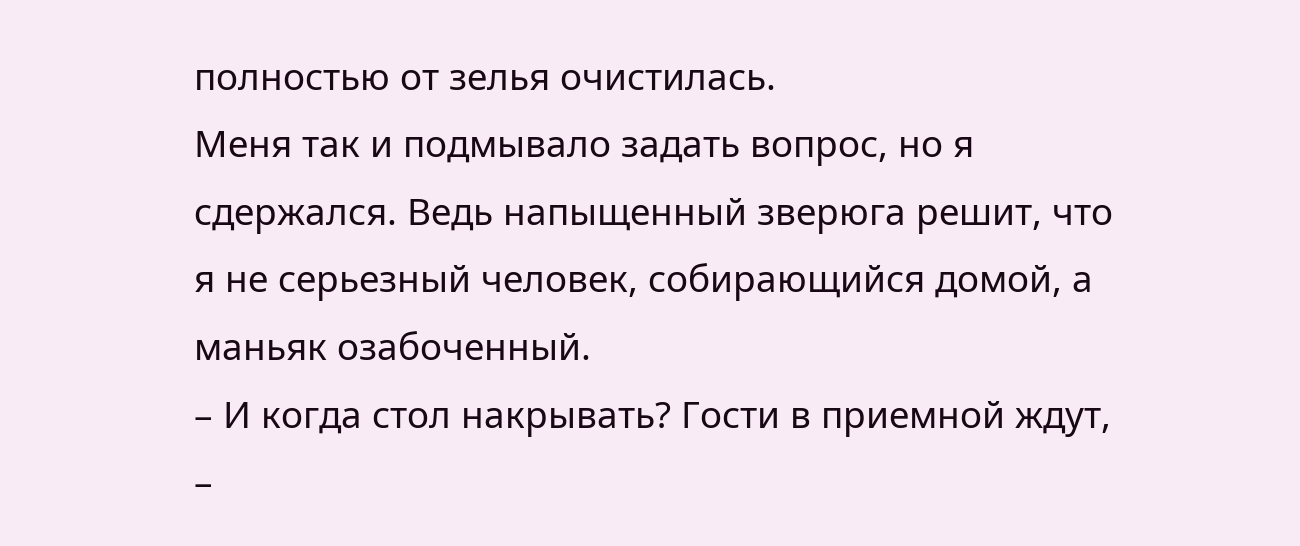полностью от зелья очистилась.
Меня так и подмывало задать вопрос, но я сдержался. Ведь напыщенный зверюга решит, что я не серьезный человек, собирающийся домой, а маньяк озабоченный.
– И когда стол накрывать? Гости в приемной ждут, –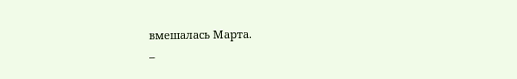вмешалась Марта.
–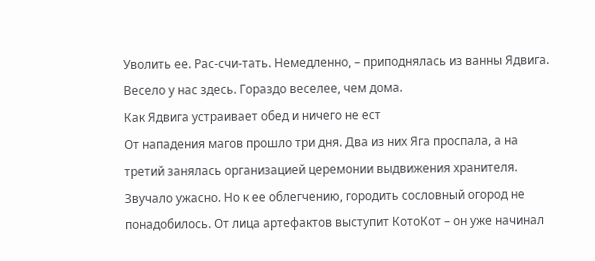Уволить ее. Рас-счи-тать. Немедленно, – приподнялась из ванны Ядвига.
Весело у нас здесь. Гораздо веселее, чем дома.
Как Ядвига устраивает обед и ничего не ест
От нападения магов прошло три дня. Два из них Яга проспала, а на третий занялась организацией церемонии выдвижения хранителя. Звучало ужасно. Но к ее облегчению, городить сословный огород не понадобилось. От лица артефактов выступит КотоКот – он уже начинал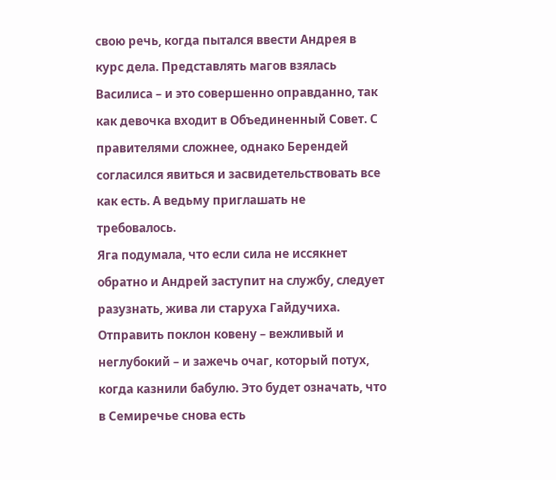свою речь, когда пытался ввести Андрея в курс дела. Представлять магов взялась Василиса – и это совершенно оправданно, так как девочка входит в Объединенный Совет. С правителями сложнее, однако Берендей согласился явиться и засвидетельствовать все как есть. А ведьму приглашать не требовалось.
Яга подумала, что если сила не иссякнет обратно и Андрей заступит на службу, следует разузнать, жива ли старуха Гайдучиха. Отправить поклон ковену – вежливый и неглубокий – и зажечь очаг, который потух, когда казнили бабулю. Это будет означать, что в Семиречье снова есть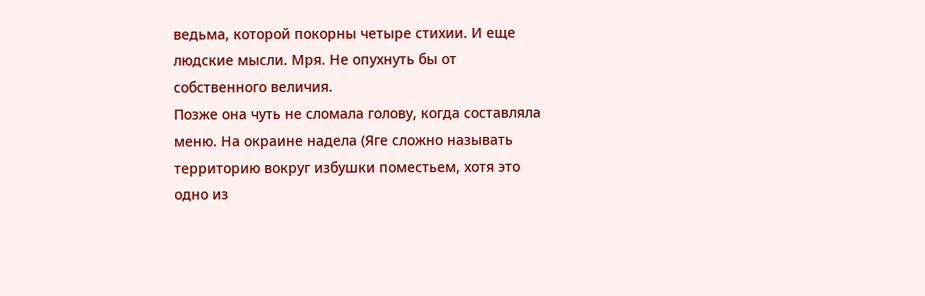ведьма, которой покорны четыре стихии. И еще людские мысли. Мря. Не опухнуть бы от собственного величия.
Позже она чуть не сломала голову, когда составляла меню. На окраине надела (Яге сложно называть территорию вокруг избушки поместьем, хотя это одно из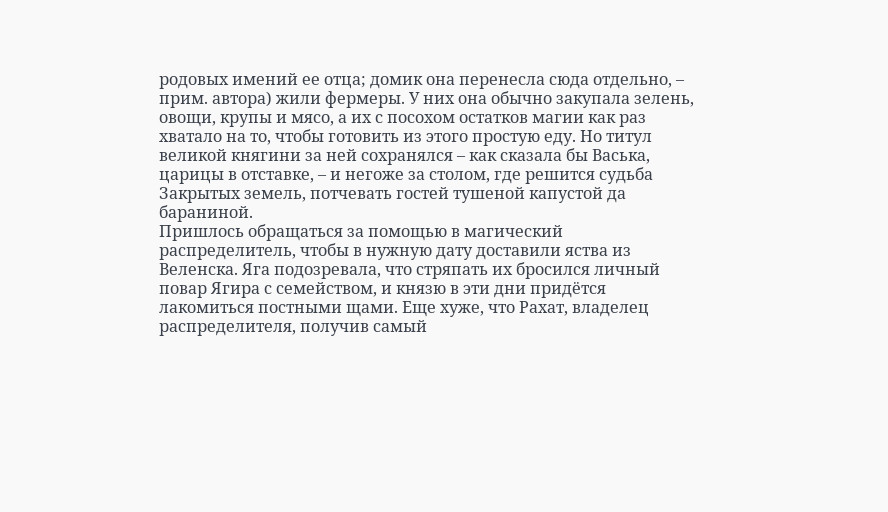родовых имений ее отца; домик она перенесла сюда отдельно, – прим. автора) жили фермеры. У них она обычно закупала зелень, овощи, крупы и мясо, а их с посохом остатков магии как раз хватало на то, чтобы готовить из этого простую еду. Но титул великой княгини за ней сохранялся – как сказала бы Васька, царицы в отставке, – и негоже за столом, где решится судьба Закрытых земель, потчевать гостей тушеной капустой да бараниной.
Пришлось обращаться за помощью в магический распределитель, чтобы в нужную дату доставили яства из Веленска. Яга подозревала, что стряпать их бросился личный повар Ягира с семейством, и князю в эти дни придётся лакомиться постными щами. Еще хуже, что Рахат, владелец распределителя, получив самый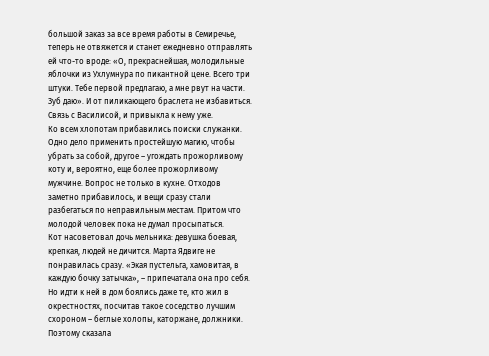большой заказ за все время работы в Семиречье, теперь не отвяжется и станет ежедневно отправлять ей что-то вроде: «О, прекраснейшая, молодильные яблочки из Ухлумнура по пикантной цене. Всего три штуки. Тебе первой предлагаю, а мне рвут на части. Зуб даю». И от пиликающего браслета не избавиться. Связь с Василисой, и привыкла к нему уже.
Ко всем хлопотам прибавились поиски служанки. Одно дело применить простейшую магию, чтобы убрать за собой, другое – угождать прожорливому коту и, вероятно, еще более прожорливому мужчине. Вопрос не только в кухне. Отходов заметно прибавилось, и вещи сразу стали разбегаться по неправильным местам. Притом что молодой человек пока не думал просыпаться.
Кот насоветовал дочь мельника: девушка боевая, крепкая, людей не дичится. Марта Ядвиге не понравилась сразу. «Экая пустельга, хамовитая, в каждую бочку затычка», – припечатала она про себя. Но идти к ней в дом боялись даже те, кто жил в окрестностях, посчитав такое соседство лучшим схороном – беглые холопы, каторжане, должники. Поэтому сказала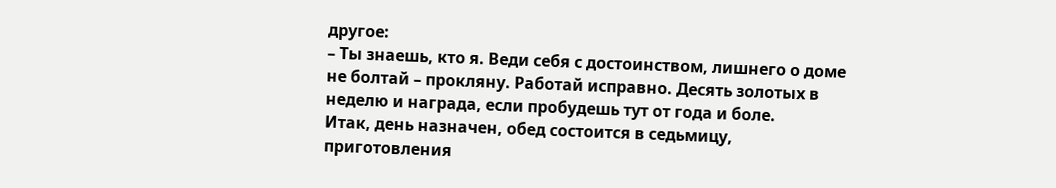другое:
– Ты знаешь, кто я. Веди себя с достоинством, лишнего о доме не болтай – прокляну. Работай исправно. Десять золотых в неделю и награда, если пробудешь тут от года и боле.
Итак, день назначен, обед состоится в седьмицу, приготовления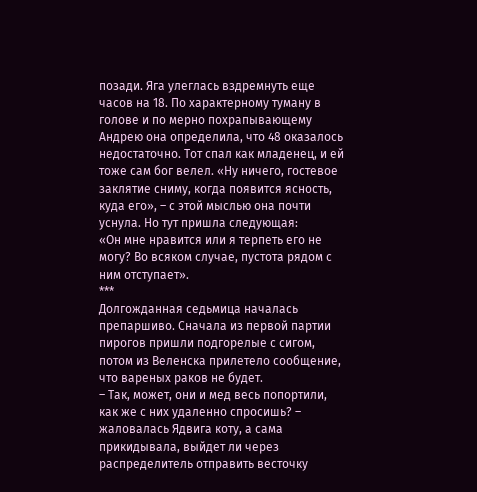позади. Яга улеглась вздремнуть еще часов на 18. По характерному туману в голове и по мерно похрапывающему Андрею она определила, что 48 оказалось недостаточно. Тот спал как младенец, и ей тоже сам бог велел. «Ну ничего, гостевое заклятие сниму, когда появится ясность, куда его», – с этой мыслью она почти уснула. Но тут пришла следующая:
«Он мне нравится или я терпеть его не могу? Во всяком случае, пустота рядом с ним отступает».
***
Долгожданная седьмица началась препаршиво. Сначала из первой партии пирогов пришли подгорелые с сигом, потом из Веленска прилетело сообщение, что вареных раков не будет.
– Так, может, они и мед весь попортили, как же с них удаленно спросишь? – жаловалась Ядвига коту, а сама прикидывала, выйдет ли через распределитель отправить весточку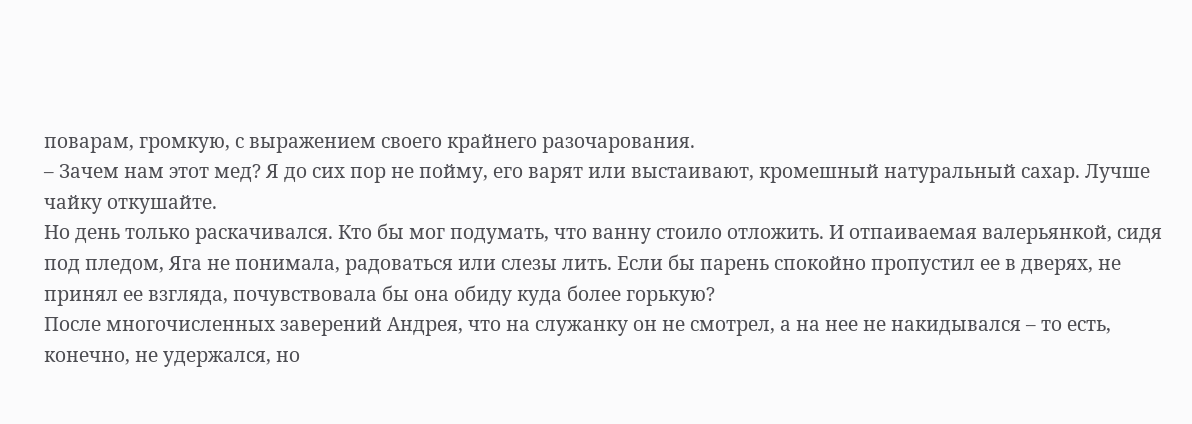поварам, громкую, с выражением своего крайнего разочарования.
– Зачем нам этот мед? Я до сих пор не пойму, его варят или выстаивают, кромешный натуральный сахар. Лучше чайку откушайте.
Но день только раскачивался. Кто бы мог подумать, что ванну стоило отложить. И отпаиваемая валерьянкой, сидя под пледом, Яга не понимала, радоваться или слезы лить. Если бы парень спокойно пропустил ее в дверях, не принял ее взгляда, почувствовала бы она обиду куда более горькую?
После многочисленных заверений Андрея, что на служанку он не смотрел, а на нее не накидывался – то есть, конечно, не удержался, но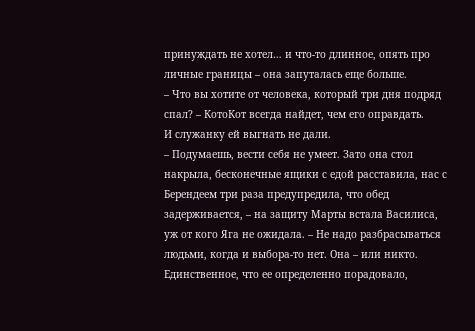принуждать не хотел… и что-то длинное, опять про личные границы – она запуталась еще больше.
– Что вы хотите от человека, который три дня подряд спал? – КотоКот всегда найдет, чем его оправдать.
И служанку ей выгнать не дали.
– Подумаешь, вести себя не умеет. Зато она стол накрыла, бесконечные ящики с едой расставила, нас с Берендеем три раза предупредила, что обед задерживается, – на защиту Марты встала Василиса, уж от кого Яга не ожидала. – Не надо разбрасываться людьми, когда и выбора-то нет. Она – или никто.
Единственное, что ее определенно порадовало,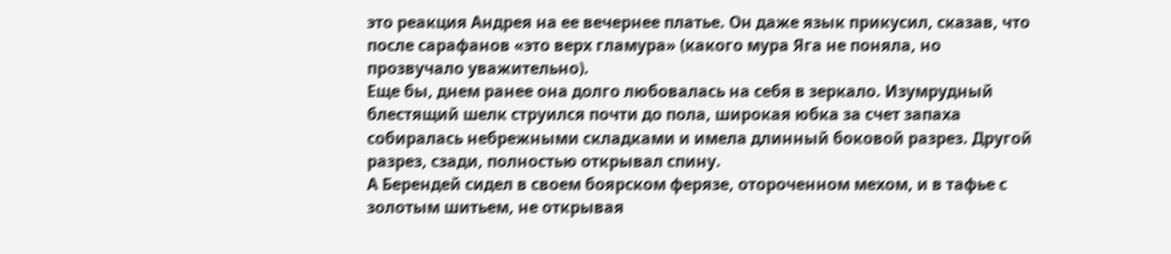это реакция Андрея на ее вечернее платье. Он даже язык прикусил, сказав, что после сарафанов «это верх гламура» (какого мура Яга не поняла, но прозвучало уважительно).
Еще бы, днем ранее она долго любовалась на себя в зеркало. Изумрудный блестящий шелк струился почти до пола, широкая юбка за счет запаха собиралась небрежными складками и имела длинный боковой разрез. Другой разрез, сзади, полностью открывал спину.
А Берендей сидел в своем боярском ферязе, отороченном мехом, и в тафье с золотым шитьем, не открывая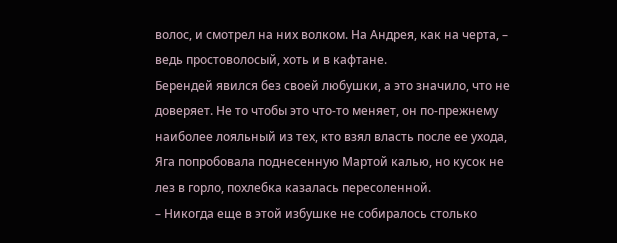волос, и смотрел на них волком. На Андрея, как на черта, – ведь простоволосый, хоть и в кафтане.
Берендей явился без своей любушки, а это значило, что не доверяет. Не то чтобы это что-то меняет, он по-прежнему наиболее лояльный из тех, кто взял власть после ее ухода,
Яга попробовала поднесенную Мартой калью, но кусок не лез в горло, похлебка казалась пересоленной.
– Никогда еще в этой избушке не собиралось столько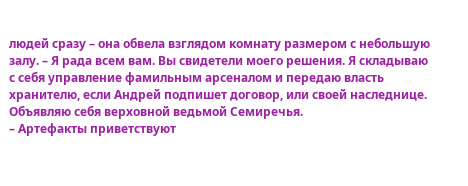людей сразу – она обвела взглядом комнату размером с небольшую залу. – Я рада всем вам. Вы свидетели моего решения. Я складываю с себя управление фамильным арсеналом и передаю власть хранителю, если Андрей подпишет договор, или своей наследнице. Объявляю себя верховной ведьмой Семиречья.
– Артефакты приветствуют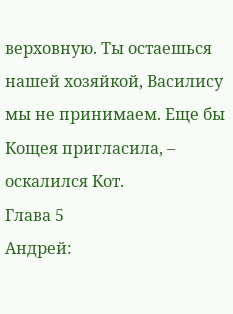верховную. Ты остаешься нашей хозяйкой, Василису мы не принимаем. Еще бы Кощея пригласила, – оскалился Кот.
Глава 5
Андрей: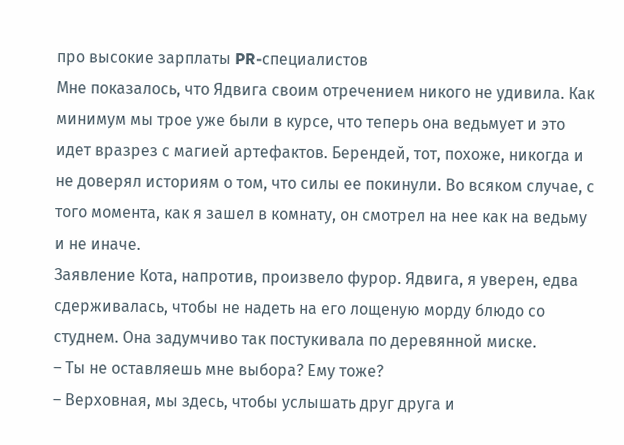про высокие зарплаты PR-специалистов
Мне показалось, что Ядвига своим отречением никого не удивила. Как минимум мы трое уже были в курсе, что теперь она ведьмует и это идет вразрез с магией артефактов. Берендей, тот, похоже, никогда и не доверял историям о том, что силы ее покинули. Во всяком случае, с того момента, как я зашел в комнату, он смотрел на нее как на ведьму и не иначе.
Заявление Кота, напротив, произвело фурор. Ядвига, я уверен, едва сдерживалась, чтобы не надеть на его лощеную морду блюдо со студнем. Она задумчиво так постукивала по деревянной миске.
– Ты не оставляешь мне выбора? Ему тоже?
– Верховная, мы здесь, чтобы услышать друг друга и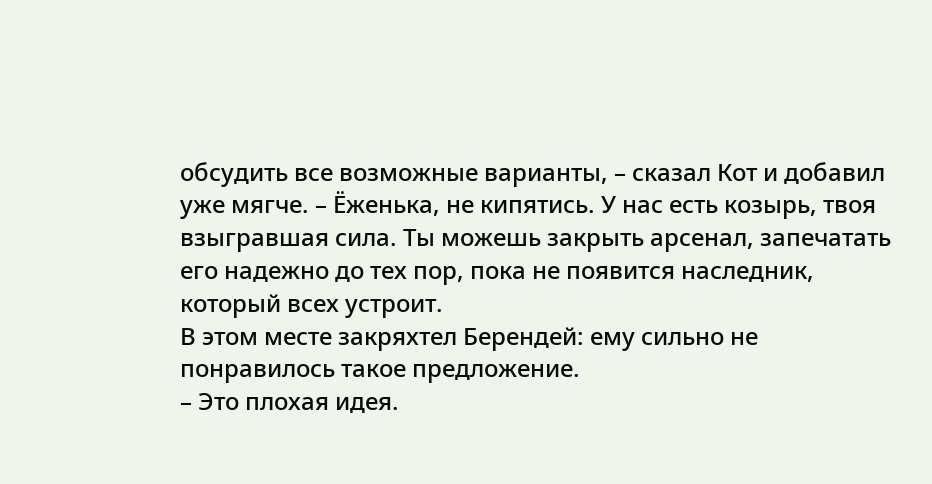обсудить все возможные варианты, – сказал Кот и добавил уже мягче. – Ёженька, не кипятись. У нас есть козырь, твоя взыгравшая сила. Ты можешь закрыть арсенал, запечатать его надежно до тех пор, пока не появится наследник, который всех устроит.
В этом месте закряхтел Берендей: ему сильно не понравилось такое предложение.
– Это плохая идея.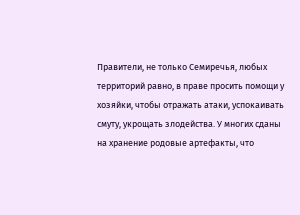Правители, не только Семиречья, любых территорий равно, в праве просить помощи у хозяйки, чтобы отражать атаки, успокаивать смуту, укрощать злодейства. У многих сданы на хранение родовые артефакты, что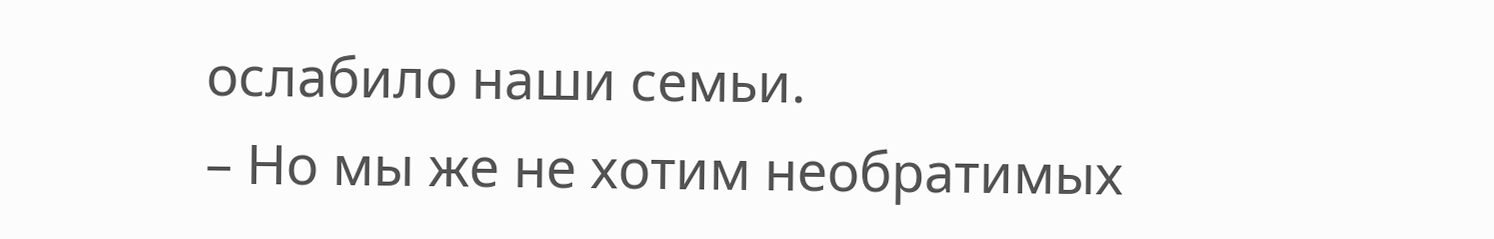ослабило наши семьи.
– Но мы же не хотим необратимых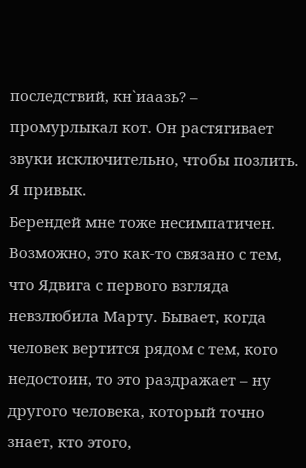последствий, кн`иаазь? – промурлыкал кот. Он растягивает звуки исключительно, чтобы позлить. Я привык.
Берендей мне тоже несимпатичен. Возможно, это как-то связано с тем, что Ядвига с первого взгляда невзлюбила Марту. Бывает, когда человек вертится рядом с тем, кого недостоин, то это раздражает – ну другого человека, который точно знает, кто этого,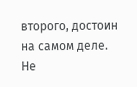второго, достоин на самом деле.
Не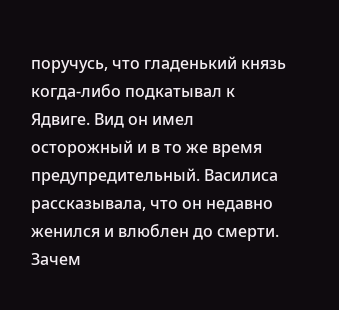поручусь, что гладенький князь когда-либо подкатывал к Ядвиге. Вид он имел осторожный и в то же время предупредительный. Василиса рассказывала, что он недавно женился и влюблен до смерти. Зачем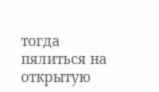тогда пялиться на открытую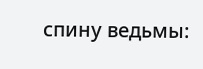спину ведьмы: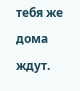тебя же дома ждут.